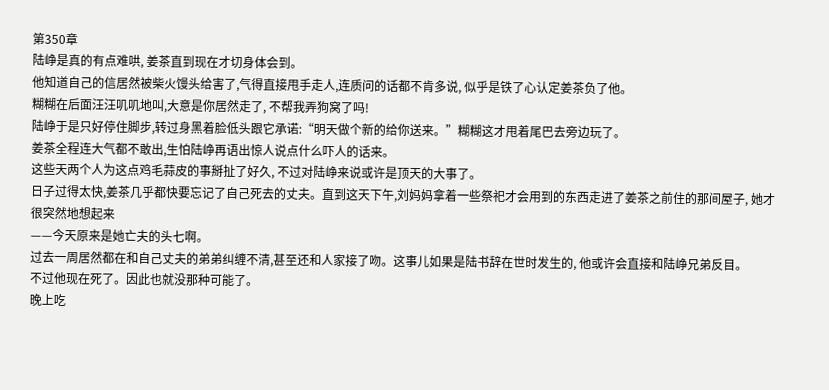第350章
陆峥是真的有点难哄, 姜茶直到现在才切身体会到。
他知道自己的信居然被柴火馒头给害了,气得直接甩手走人,连质问的话都不肯多说, 似乎是铁了心认定姜茶负了他。
糊糊在后面汪汪叽叽地叫,大意是你居然走了, 不帮我弄狗窝了吗!
陆峥于是只好停住脚步,转过身黑着脸低头跟它承诺:“明天做个新的给你送来。”糊糊这才甩着尾巴去旁边玩了。
姜茶全程连大气都不敢出,生怕陆峥再语出惊人说点什么吓人的话来。
这些天两个人为这点鸡毛蒜皮的事掰扯了好久, 不过对陆峥来说或许是顶天的大事了。
日子过得太快,姜茶几乎都快要忘记了自己死去的丈夫。直到这天下午,刘妈妈拿着一些祭祀才会用到的东西走进了姜茶之前住的那间屋子, 她才很突然地想起来
——今天原来是她亡夫的头七啊。
过去一周居然都在和自己丈夫的弟弟纠缠不清,甚至还和人家接了吻。这事儿如果是陆书辞在世时发生的, 他或许会直接和陆峥兄弟反目。
不过他现在死了。因此也就没那种可能了。
晚上吃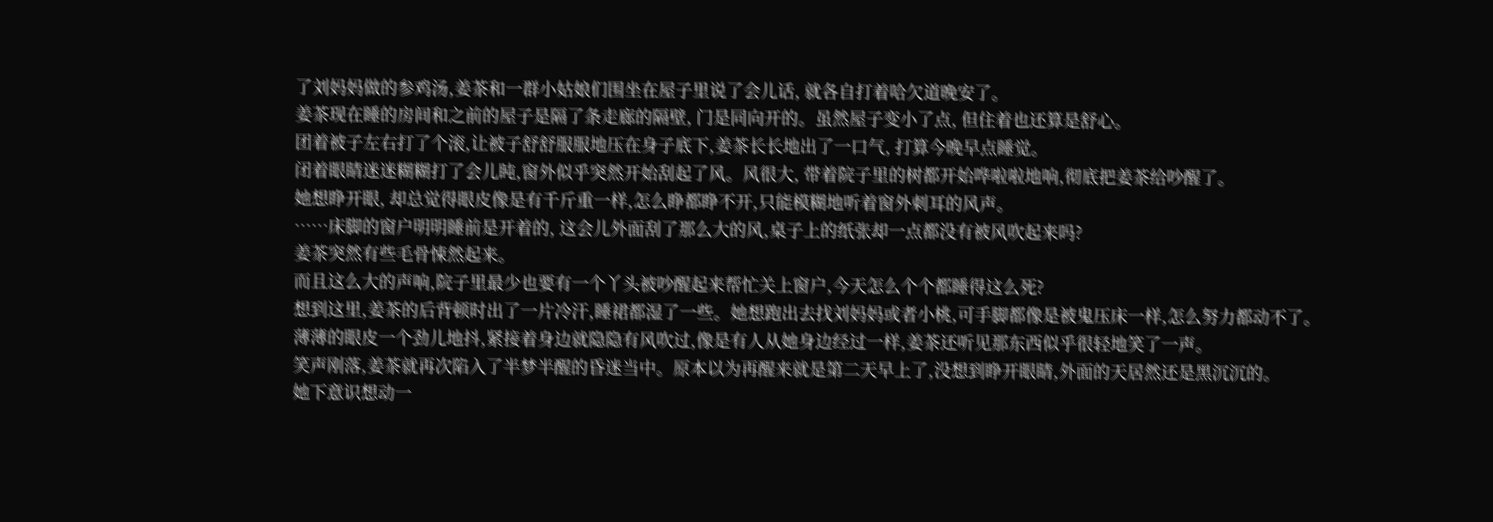了刘妈妈做的参鸡汤,姜茶和一群小姑娘们围坐在屋子里说了会儿话, 就各自打着哈欠道晚安了。
姜茶现在睡的房间和之前的屋子是隔了条走廊的隔壁, 门是同向开的。虽然屋子变小了点, 但住着也还算是舒心。
团着被子左右打了个滚,让被子舒舒服服地压在身子底下,姜茶长长地出了一口气, 打算今晚早点睡觉。
闭着眼睛迷迷糊糊打了会儿盹,窗外似乎突然开始刮起了风。风很大, 带着院子里的树都开始哗啦啦地响,彻底把姜茶给吵醒了。
她想睁开眼, 却总觉得眼皮像是有千斤重一样,怎么睁都睁不开,只能模糊地听着窗外刺耳的风声。
……床脚的窗户明明睡前是开着的, 这会儿外面刮了那么大的风,桌子上的纸张却一点都没有被风吹起来吗?
姜茶突然有些毛骨悚然起来。
而且这么大的声响,院子里最少也要有一个丫头被吵醒起来帮忙关上窗户,今天怎么个个都睡得这么死?
想到这里,姜茶的后背顿时出了一片冷汗,睡裙都湿了一些。她想跑出去找刘妈妈或者小桃,可手脚都像是被鬼压床一样,怎么努力都动不了。
薄薄的眼皮一个劲儿地抖,紧接着身边就隐隐有风吹过,像是有人从她身边经过一样,姜茶还听见那东西似乎很轻地笑了一声。
笑声刚落,姜茶就再次陷入了半梦半醒的昏迷当中。原本以为再醒来就是第二天早上了,没想到睁开眼睛,外面的天居然还是黑沉沉的。
她下意识想动一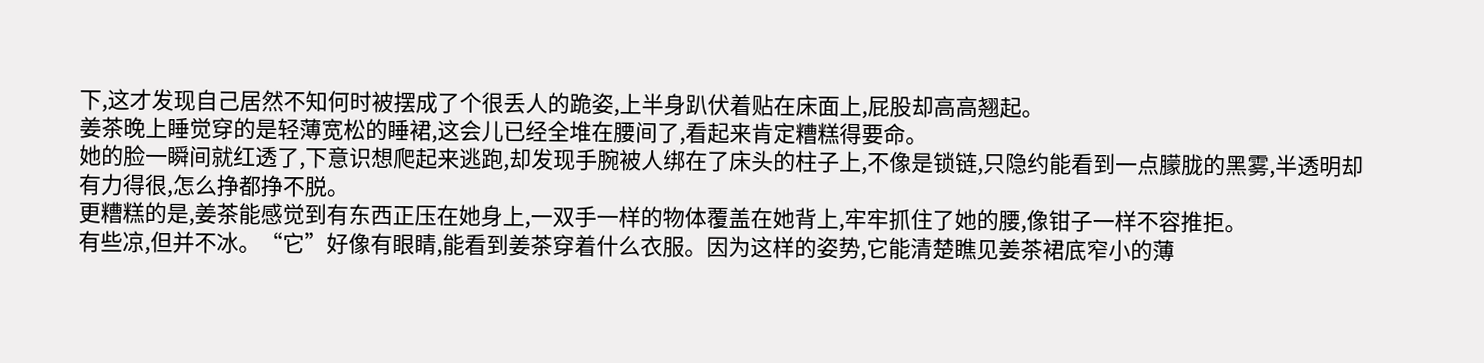下,这才发现自己居然不知何时被摆成了个很丢人的跪姿,上半身趴伏着贴在床面上,屁股却高高翘起。
姜茶晚上睡觉穿的是轻薄宽松的睡裙,这会儿已经全堆在腰间了,看起来肯定糟糕得要命。
她的脸一瞬间就红透了,下意识想爬起来逃跑,却发现手腕被人绑在了床头的柱子上,不像是锁链,只隐约能看到一点朦胧的黑雾,半透明却有力得很,怎么挣都挣不脱。
更糟糕的是,姜茶能感觉到有东西正压在她身上,一双手一样的物体覆盖在她背上,牢牢抓住了她的腰,像钳子一样不容推拒。
有些凉,但并不冰。“它”好像有眼睛,能看到姜茶穿着什么衣服。因为这样的姿势,它能清楚瞧见姜茶裙底窄小的薄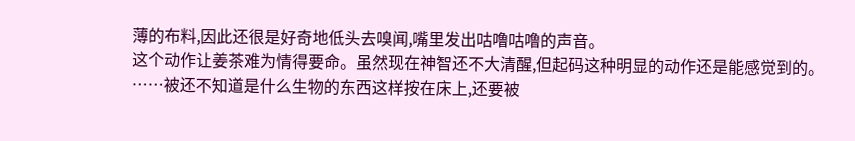薄的布料,因此还很是好奇地低头去嗅闻,嘴里发出咕噜咕噜的声音。
这个动作让姜茶难为情得要命。虽然现在神智还不大清醒,但起码这种明显的动作还是能感觉到的。
……被还不知道是什么生物的东西这样按在床上,还要被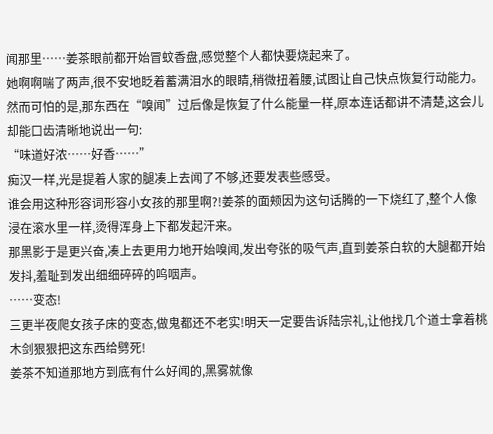闻那里……姜茶眼前都开始冒蚊香盘,感觉整个人都快要烧起来了。
她啊啊喘了两声,很不安地眨着蓄满泪水的眼睛,稍微扭着腰,试图让自己快点恢复行动能力。
然而可怕的是,那东西在“嗅闻”过后像是恢复了什么能量一样,原本连话都讲不清楚,这会儿却能口齿清晰地说出一句:
“味道好浓……好香……”
痴汉一样,光是提着人家的腿凑上去闻了不够,还要发表些感受。
谁会用这种形容词形容小女孩的那里啊?!姜茶的面颊因为这句话腾的一下烧红了,整个人像浸在滚水里一样,烫得浑身上下都发起汗来。
那黑影于是更兴奋,凑上去更用力地开始嗅闻,发出夸张的吸气声,直到姜茶白软的大腿都开始发抖,羞耻到发出细细碎碎的呜咽声。
……变态!
三更半夜爬女孩子床的变态,做鬼都还不老实!明天一定要告诉陆宗礼,让他找几个道士拿着桃木剑狠狠把这东西给劈死!
姜茶不知道那地方到底有什么好闻的,黑雾就像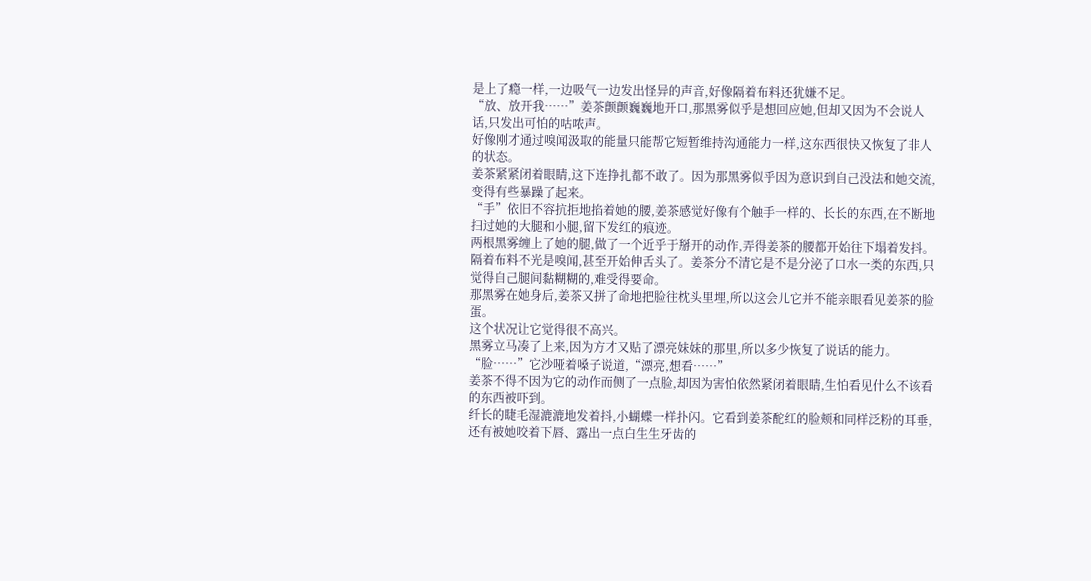是上了瘾一样,一边吸气一边发出怪异的声音,好像隔着布料还犹嫌不足。
“放、放开我……”姜茶颤颤巍巍地开口,那黑雾似乎是想回应她,但却又因为不会说人话,只发出可怕的咕哝声。
好像刚才通过嗅闻汲取的能量只能帮它短暂维持沟通能力一样,这东西很快又恢复了非人的状态。
姜茶紧紧闭着眼睛,这下连挣扎都不敢了。因为那黑雾似乎因为意识到自己没法和她交流,变得有些暴躁了起来。
“手”依旧不容抗拒地掐着她的腰,姜茶感觉好像有个触手一样的、长长的东西,在不断地扫过她的大腿和小腿,留下发红的痕迹。
两根黑雾缠上了她的腿,做了一个近乎于掰开的动作,弄得姜茶的腰都开始往下塌着发抖。
隔着布料不光是嗅闻,甚至开始伸舌头了。姜茶分不清它是不是分泌了口水一类的东西,只觉得自己腿间黏糊糊的,难受得要命。
那黑雾在她身后,姜茶又拼了命地把脸往枕头里埋,所以这会儿它并不能亲眼看见姜茶的脸蛋。
这个状况让它觉得很不高兴。
黑雾立马凑了上来,因为方才又贴了漂亮妹妹的那里,所以多少恢复了说话的能力。
“脸……”它沙哑着嗓子说道,“漂亮,想看……”
姜茶不得不因为它的动作而侧了一点脸,却因为害怕依然紧闭着眼睛,生怕看见什么不该看的东西被吓到。
纤长的睫毛湿漉漉地发着抖,小蝴蝶一样扑闪。它看到姜茶酡红的脸颊和同样泛粉的耳垂,还有被她咬着下唇、露出一点白生生牙齿的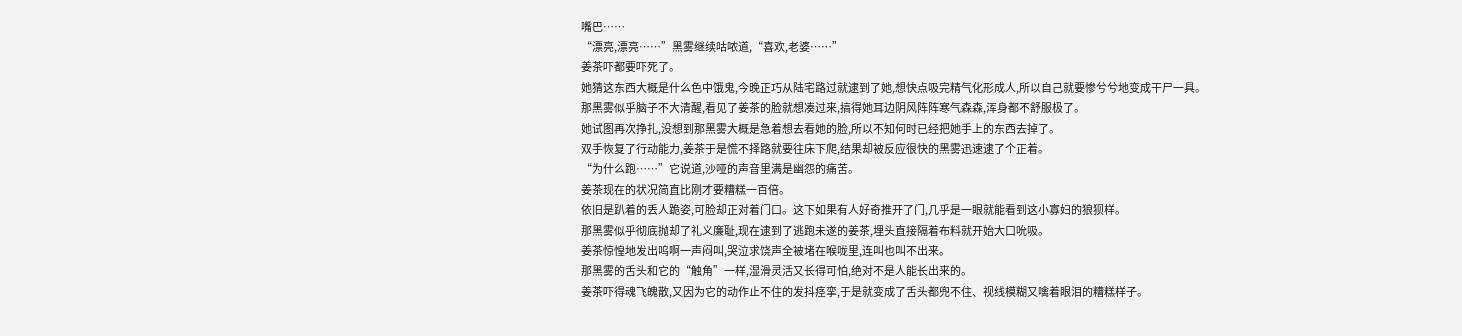嘴巴……
“漂亮,漂亮……”黑雾继续咕哝道,“喜欢,老婆……”
姜茶吓都要吓死了。
她猜这东西大概是什么色中饿鬼,今晚正巧从陆宅路过就逮到了她,想快点吸完精气化形成人,所以自己就要惨兮兮地变成干尸一具。
那黑雾似乎脑子不大清醒,看见了姜茶的脸就想凑过来,搞得她耳边阴风阵阵寒气森森,浑身都不舒服极了。
她试图再次挣扎,没想到那黑雾大概是急着想去看她的脸,所以不知何时已经把她手上的东西去掉了。
双手恢复了行动能力,姜茶于是慌不择路就要往床下爬,结果却被反应很快的黑雾迅速逮了个正着。
“为什么跑……”它说道,沙哑的声音里满是幽怨的痛苦。
姜茶现在的状况简直比刚才要糟糕一百倍。
依旧是趴着的丢人跪姿,可脸却正对着门口。这下如果有人好奇推开了门,几乎是一眼就能看到这小寡妇的狼狈样。
那黑雾似乎彻底抛却了礼义廉耻,现在逮到了逃跑未遂的姜茶,埋头直接隔着布料就开始大口吮吸。
姜茶惊惶地发出呜啊一声闷叫,哭泣求饶声全被堵在喉咙里,连叫也叫不出来。
那黑雾的舌头和它的“触角”一样,湿滑灵活又长得可怕,绝对不是人能长出来的。
姜茶吓得魂飞魄散,又因为它的动作止不住的发抖痉挛,于是就变成了舌头都兜不住、视线模糊又噙着眼泪的糟糕样子。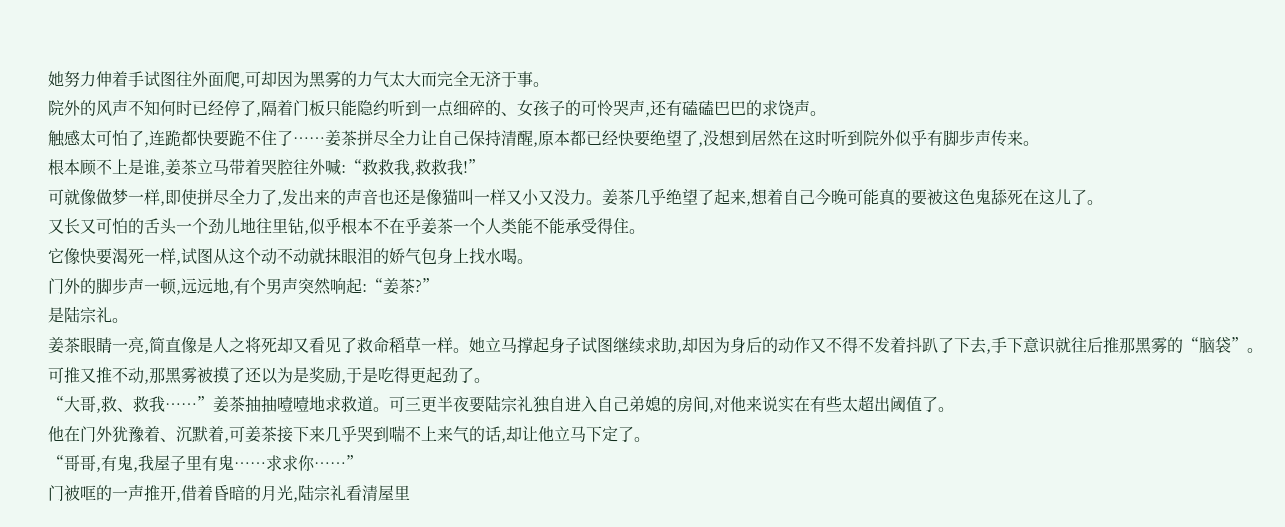她努力伸着手试图往外面爬,可却因为黑雾的力气太大而完全无济于事。
院外的风声不知何时已经停了,隔着门板只能隐约听到一点细碎的、女孩子的可怜哭声,还有磕磕巴巴的求饶声。
触感太可怕了,连跪都快要跪不住了……姜茶拼尽全力让自己保持清醒,原本都已经快要绝望了,没想到居然在这时听到院外似乎有脚步声传来。
根本顾不上是谁,姜茶立马带着哭腔往外喊:“救救我,救救我!”
可就像做梦一样,即使拼尽全力了,发出来的声音也还是像猫叫一样又小又没力。姜茶几乎绝望了起来,想着自己今晚可能真的要被这色鬼舔死在这儿了。
又长又可怕的舌头一个劲儿地往里钻,似乎根本不在乎姜茶一个人类能不能承受得住。
它像快要渴死一样,试图从这个动不动就抹眼泪的娇气包身上找水喝。
门外的脚步声一顿,远远地,有个男声突然响起:“姜茶?”
是陆宗礼。
姜茶眼睛一亮,简直像是人之将死却又看见了救命稻草一样。她立马撑起身子试图继续求助,却因为身后的动作又不得不发着抖趴了下去,手下意识就往后推那黑雾的“脑袋”。
可推又推不动,那黑雾被摸了还以为是奖励,于是吃得更起劲了。
“大哥,救、救我……”姜茶抽抽噎噎地求救道。可三更半夜要陆宗礼独自进入自己弟媳的房间,对他来说实在有些太超出阈值了。
他在门外犹豫着、沉默着,可姜茶接下来几乎哭到喘不上来气的话,却让他立马下定了。
“哥哥,有鬼,我屋子里有鬼……求求你……”
门被哐的一声推开,借着昏暗的月光,陆宗礼看清屋里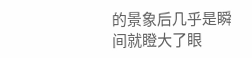的景象后几乎是瞬间就瞪大了眼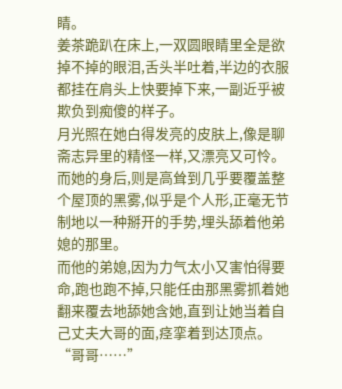睛。
姜茶跪趴在床上,一双圆眼睛里全是欲掉不掉的眼泪,舌头半吐着,半边的衣服都挂在肩头上快要掉下来,一副近乎被欺负到痴傻的样子。
月光照在她白得发亮的皮肤上,像是聊斋志异里的精怪一样,又漂亮又可怜。
而她的身后,则是高耸到几乎要覆盖整个屋顶的黑雾,似乎是个人形,正毫无节制地以一种掰开的手势,埋头舔着他弟媳的那里。
而他的弟媳,因为力气太小又害怕得要命,跑也跑不掉,只能任由那黑雾抓着她翻来覆去地舔她含她,直到让她当着自己丈夫大哥的面,痉挛着到达顶点。
“哥哥……”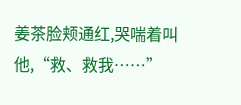姜茶脸颊通红,哭喘着叫他,“救、救我……”